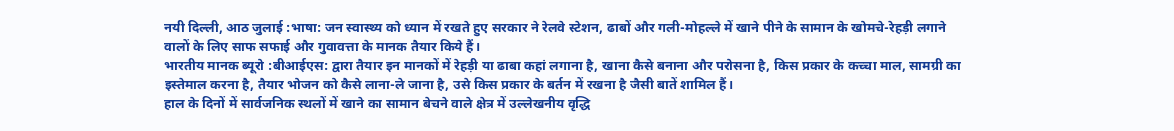नयी दिल्ली, आठ जुलाई :भाषा: जन स्वास्थ्य को ध्यान में रखते हुए सरकार ने रेलवे स्टेशन, ढाबों और गली-मोहल्ले में खाने पीने के सामान के खोमचे-रेहड़ी लगाने वालों के लिए साफ सफाई और गुवावत्ता के मानक तैयार किये हैं।
भारतीय मानक ब्यूरो :बीआईएस: द्वारा तैयार इन मानकों में रेहड़ी या ढाबा कहां लगाना है, खाना कैसे बनाना और परोसना है, किस प्रकार के कच्चा माल, सामग्री का इस्तेमाल करना है, तैयार भोजन को कैसे लाना-ले जाना है, उसे किस प्रकार के बर्तन में रखना है जैसी बातें शामिल हैं।
हाल के दिनों में सार्वजनिक स्थलों में खाने का सामान बेचने वाले क्षेत्र में उल्लेखनीय वृद्धि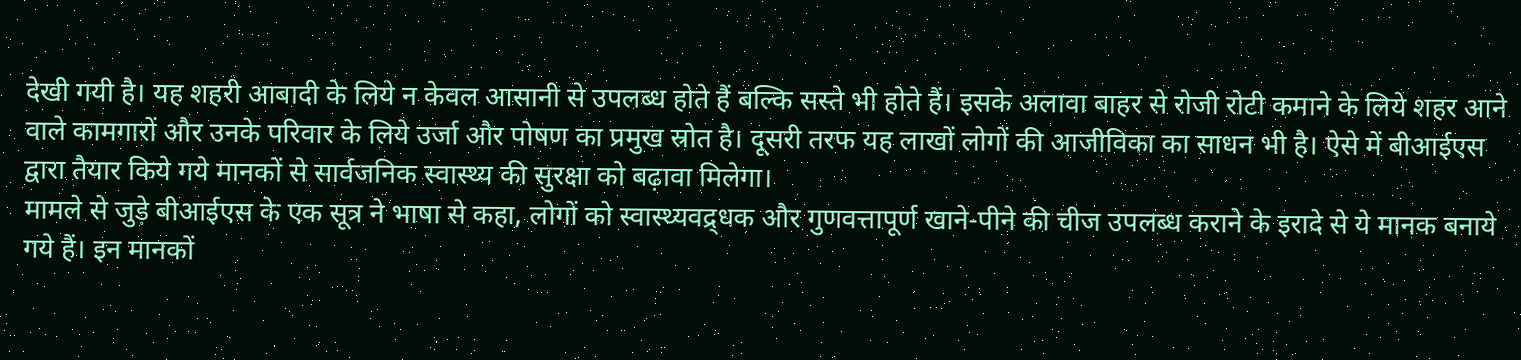देखी गयी है। यह शहरी आबादी के लिये न केवल आसानी से उपलब्ध होते हैं बल्कि सस्ते भी होते हैं। इसके अलावा बाहर से रोजी रोटी कमाने के लिये शहर आने वाले कामगारों और उनके परिवार के लिये उर्जा और पोषण का प्रमुख स्रोत है। दूसरी तरफ यह लाखों लोगों की आजीविका का साधन भी है। ऐसे में बीआईएस द्वारा तैयार किये गये मानकों से सार्वजनिक स्वास्थ्य की सुरक्षा को बढ़ावा मिलेगा।
मामले से जुड़े बीआईएस के एक सूत्र ने भाषा से कहा, लोगों को स्वास्थ्यवद्र्धक और गुणवत्तापूर्ण खाने-पीने की चीज उपलब्ध कराने के इरादे से ये मानक बनाये गये हैं। इन मानकों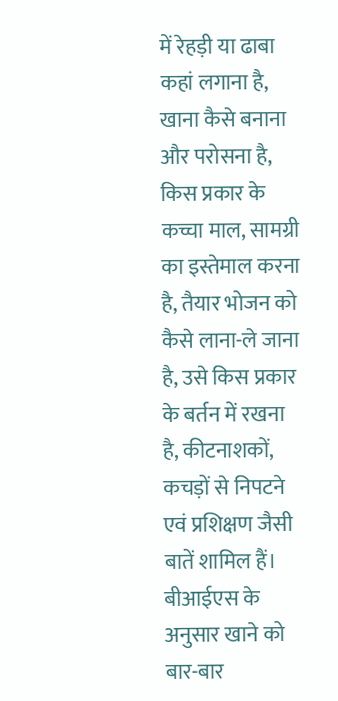में रेहड़ी या ढाबा कहां लगाना है, खाना कैसे बनाना और परोसना है, किस प्रकार के कच्चा माल, सामग्री का इस्तेमाल करना है, तैयार भोजन को कैसे लाना-ले जाना है, उसे किस प्रकार के बर्तन में रखना है, कीटनाशकों, कचड़ों से निपटने एवं प्रशिक्षण जैसी बातें शामिल हैं।
बीआईएस के अनुसार खाने को बार-बार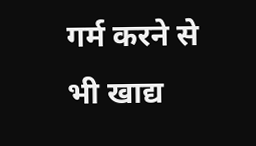गर्म करने से भी खाद्य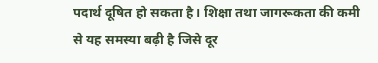पदार्थ दूषित हो सकता है। शिक्षा तथा जागरूकता की कमी से यह समस्या बढ़ी है जिसे दूर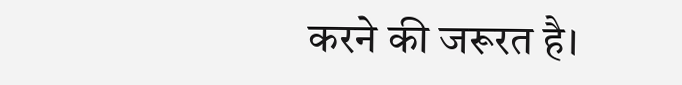करने की जरूरत है।